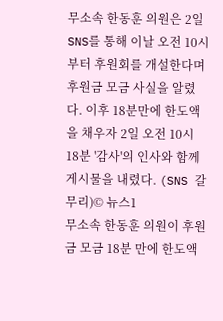무소속 한동훈 의원은 2일 SNS를 통해 이날 오전 10시부터 후원회를 개설한다며 후원금 모금 사실을 알렸다. 이후 18분만에 한도액을 채우자 2일 오전 10시 18분 '감사'의 인사와 함께 게시물을 내렸다. (SNS 갈무리)© 뉴스1
무소속 한동훈 의원이 후원금 모금 18분 만에 한도액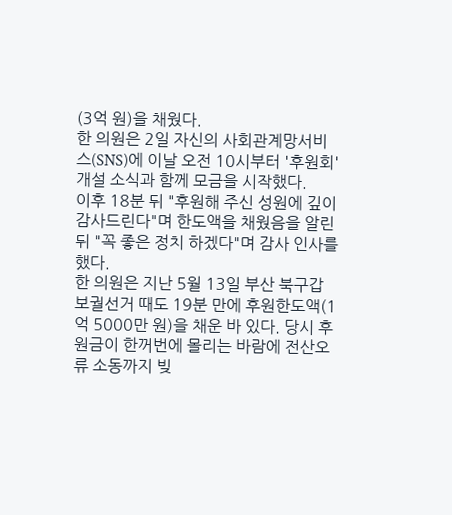(3억 원)을 채웠다.
한 의원은 2일 자신의 사회관계망서비스(SNS)에 이날 오전 10시부터 '후원회' 개설 소식과 함께 모금을 시작했다.
이후 18분 뒤 "후원해 주신 성원에 깊이 감사드린다"며 한도액을 채웠음을 알린 뒤 "꼭 좋은 정치 하겠다"며 감사 인사를 했다.
한 의원은 지난 5월 13일 부산 북구갑 보궐선거 때도 19분 만에 후원한도액(1억 5000만 원)을 채운 바 있다. 당시 후원금이 한꺼번에 몰리는 바람에 전산오류 소동까지 빚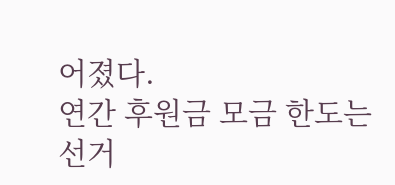어졌다.
연간 후원금 모금 한도는 선거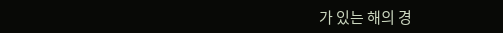가 있는 해의 경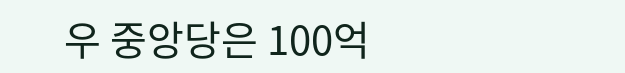우 중앙당은 100억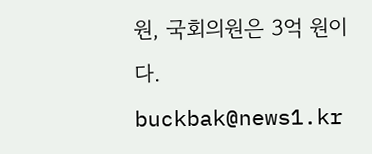원, 국회의원은 3억 원이다.
buckbak@news1.kr